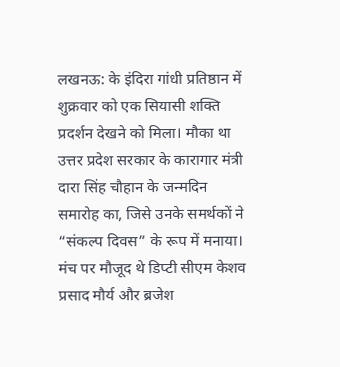लखनऊ: के इंदिरा गांधी प्रतिष्ठान में शुक्रवार को एक सियासी शक्ति प्रदर्शन देखने को मिला। मौका था उत्तर प्रदेश सरकार के कारागार मंत्री दारा सिंह चौहान के जन्मदिन समारोह का, जिसे उनके समर्थकों ने “संकल्प दिवस” के रूप में मनाया। मंच पर मौजूद थे डिप्टी सीएम केशव प्रसाद मौर्य और ब्रजेश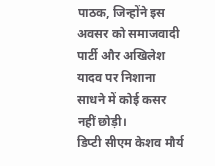पाठक, जिन्होंने इस अवसर को समाजवादी पार्टी और अखिलेश यादव पर निशाना साधने में कोई कसर नहीं छोड़ी।
डिप्टी सीएम केशव मौर्य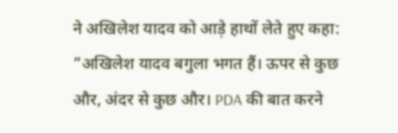ने अखिलेश यादव को आड़े हाथों लेते हुए कहा:
“अखिलेश यादव बगुला भगत हैं। ऊपर से कुछ और, अंदर से कुछ और। PDA की बात करने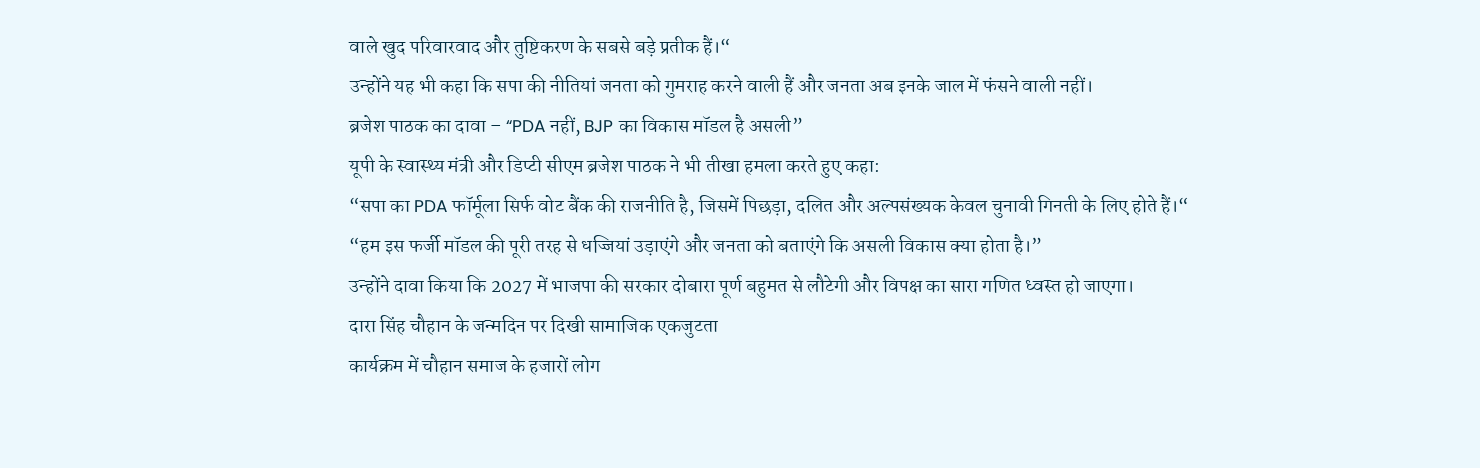वाले खुद परिवारवाद और तुष्टिकरण के सबसे बड़े प्रतीक हैं।“
उन्होंने यह भी कहा कि सपा की नीतियां जनता को गुमराह करने वाली हैं और जनता अब इनके जाल में फंसने वाली नहीं।
ब्रजेश पाठक का दावा – “PDA नहीं, BJP का विकास मॉडल है असली”
यूपी के स्वास्थ्य मंत्री और डिप्टी सीएम ब्रजेश पाठक ने भी तीखा हमला करते हुए कहा:
“सपा का PDA फॉर्मूला सिर्फ वोट बैंक की राजनीति है, जिसमें पिछड़ा, दलित और अल्पसंख्यक केवल चुनावी गिनती के लिए होते हैं।“
“हम इस फर्जी मॉडल की पूरी तरह से धज्जियां उड़ाएंगे और जनता को बताएंगे कि असली विकास क्या होता है।”
उन्होंने दावा किया कि 2027 में भाजपा की सरकार दोबारा पूर्ण बहुमत से लौटेगी और विपक्ष का सारा गणित ध्वस्त हो जाएगा।
दारा सिंह चौहान के जन्मदिन पर दिखी सामाजिक एकजुटता
कार्यक्रम में चौहान समाज के हजारों लोग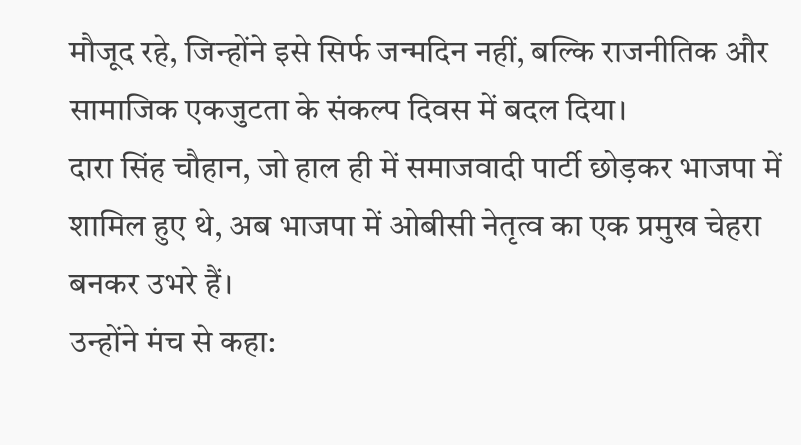मौजूद रहे, जिन्होंने इसे सिर्फ जन्मदिन नहीं, बल्कि राजनीतिक और सामाजिक एकजुटता के संकल्प दिवस में बदल दिया।
दारा सिंह चौहान, जो हाल ही में समाजवादी पार्टी छोड़कर भाजपा में शामिल हुए थे, अब भाजपा में ओबीसी नेतृत्व का एक प्रमुख चेहरा बनकर उभरे हैं।
उन्होंने मंच से कहा: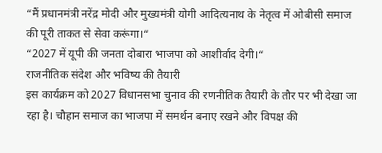“मैं प्रधानमंत्री नरेंद्र मोदी और मुख्यमंत्री योगी आदित्यनाथ के नेतृत्व में ओबीसी समाज की पूरी ताकत से सेवा करूंगा।“
“2027 में यूपी की जनता दोबारा भाजपा को आशीर्वाद देगी।“
राजनीतिक संदेश और भविष्य की तैयारी
इस कार्यक्रम को 2027 विधानसभा चुनाव की रणनीतिक तैयारी के तौर पर भी देखा जा रहा है। चौहान समाज का भाजपा में समर्थन बनाए रखने और विपक्ष की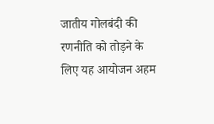जातीय गोलबंदी की रणनीति को तोड़ने के लिए यह आयोजन अहम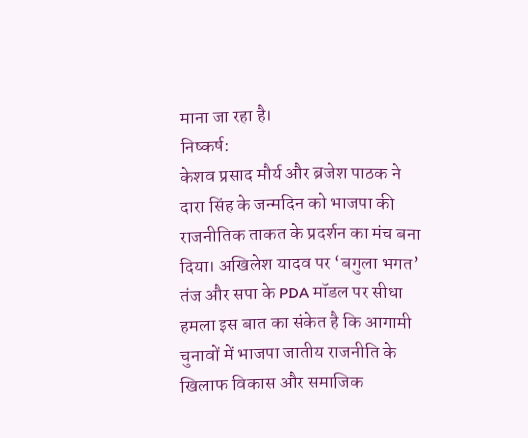माना जा रहा है।
निष्कर्ष:
केशव प्रसाद मौर्य और ब्रजेश पाठक ने दारा सिंह के जन्मदिन को भाजपा की राजनीतिक ताकत के प्रदर्शन का मंच बना दिया। अखिलेश यादव पर ‘बगुला भगत’ तंज और सपा के PDA मॉडल पर सीधा हमला इस बात का संकेत है कि आगामी चुनावों में भाजपा जातीय राजनीति के खिलाफ विकास और समाजिक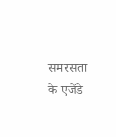समरसता के एजेंडे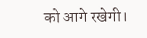को आगे रखेगी।